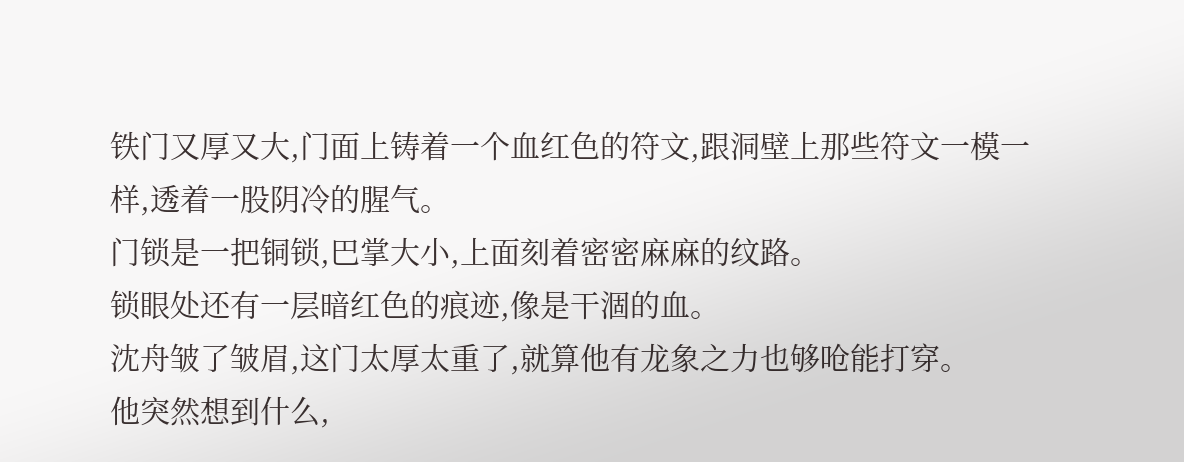铁门又厚又大,门面上铸着一个血红色的符文,跟洞壁上那些符文一模一样,透着一股阴冷的腥气。
门锁是一把铜锁,巴掌大小,上面刻着密密麻麻的纹路。
锁眼处还有一层暗红色的痕迹,像是干涸的血。
沈舟皱了皱眉,这门太厚太重了,就算他有龙象之力也够呛能打穿。
他突然想到什么,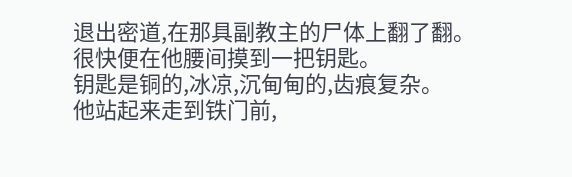退出密道,在那具副教主的尸体上翻了翻。
很快便在他腰间摸到一把钥匙。
钥匙是铜的,冰凉,沉甸甸的,齿痕复杂。
他站起来走到铁门前,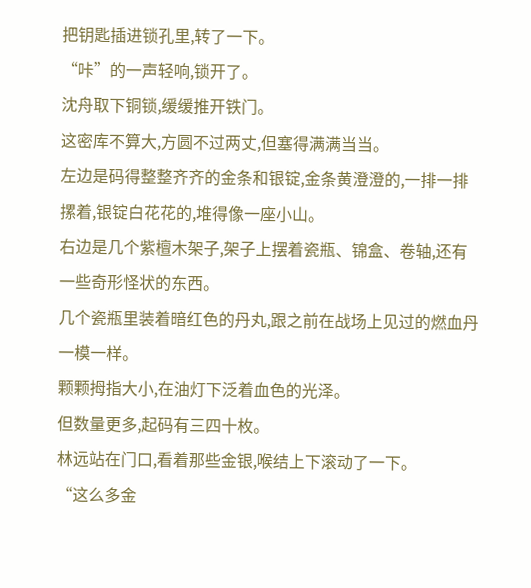把钥匙插进锁孔里,转了一下。
“咔”的一声轻响,锁开了。
沈舟取下铜锁,缓缓推开铁门。
这密库不算大,方圆不过两丈,但塞得满满当当。
左边是码得整整齐齐的金条和银锭,金条黄澄澄的,一排一排摞着,银锭白花花的,堆得像一座小山。
右边是几个紫檀木架子,架子上摆着瓷瓶、锦盒、卷轴,还有一些奇形怪状的东西。
几个瓷瓶里装着暗红色的丹丸,跟之前在战场上见过的燃血丹一模一样。
颗颗拇指大小,在油灯下泛着血色的光泽。
但数量更多,起码有三四十枚。
林远站在门口,看着那些金银,喉结上下滚动了一下。
“这么多金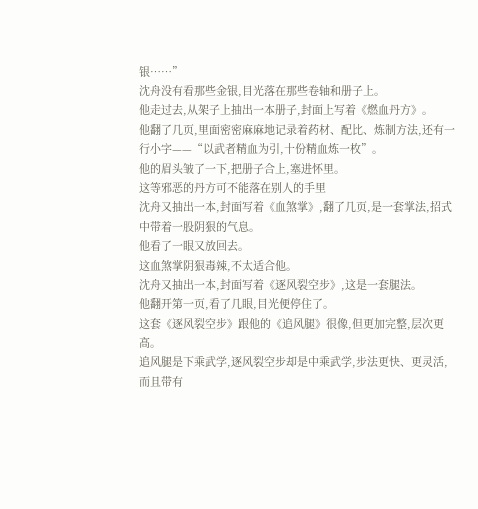银……”
沈舟没有看那些金银,目光落在那些卷轴和册子上。
他走过去,从架子上抽出一本册子,封面上写着《燃血丹方》。
他翻了几页,里面密密麻麻地记录着药材、配比、炼制方法,还有一行小字——“以武者精血为引,十份精血炼一枚”。
他的眉头皱了一下,把册子合上,塞进怀里。
这等邪恶的丹方可不能落在别人的手里
沈舟又抽出一本,封面写着《血煞掌》,翻了几页,是一套掌法,招式中带着一股阴狠的气息。
他看了一眼又放回去。
这血煞掌阴狠毒辣,不太适合他。
沈舟又抽出一本,封面写着《逐风裂空步》,这是一套腿法。
他翻开第一页,看了几眼,目光便停住了。
这套《逐风裂空步》跟他的《追风腿》很像,但更加完整,层次更高。
追风腿是下乘武学,逐风裂空步却是中乘武学,步法更快、更灵活,而且带有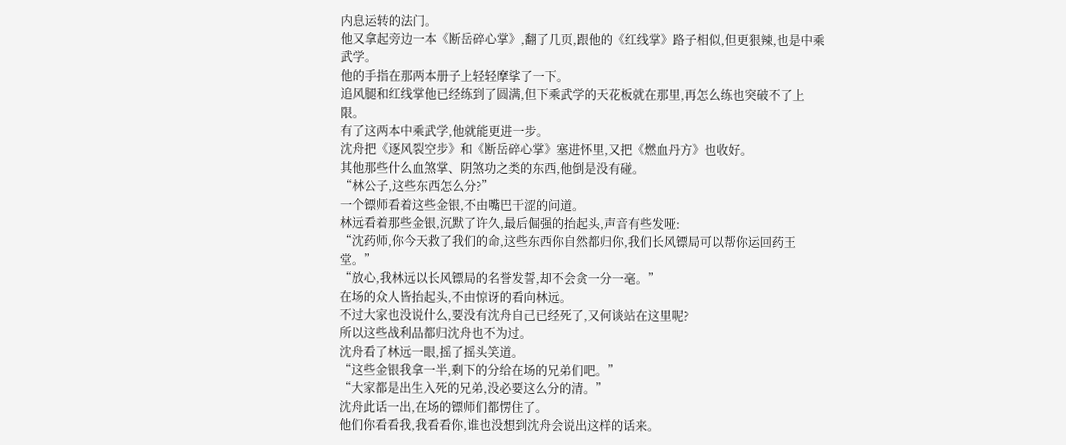内息运转的法门。
他又拿起旁边一本《断岳碎心掌》,翻了几页,跟他的《红线掌》路子相似,但更狠辣,也是中乘武学。
他的手指在那两本册子上轻轻摩挲了一下。
追风腿和红线掌他已经练到了圆满,但下乘武学的天花板就在那里,再怎么练也突破不了上限。
有了这两本中乘武学,他就能更进一步。
沈舟把《逐风裂空步》和《断岳碎心掌》塞进怀里,又把《燃血丹方》也收好。
其他那些什么血煞掌、阴煞功之类的东西,他倒是没有碰。
“林公子,这些东西怎么分?”
一个镖师看着这些金银,不由嘴巴干涩的问道。
林远看着那些金银,沉默了许久,最后倔强的抬起头,声音有些发哑:
“沈药师,你今天救了我们的命,这些东西你自然都归你,我们长风镖局可以帮你运回药王堂。”
“放心,我林远以长风镖局的名誉发誓,却不会贪一分一毫。”
在场的众人皆抬起头,不由惊讶的看向林远。
不过大家也没说什么,要没有沈舟自己已经死了,又何谈站在这里呢?
所以这些战利品都归沈舟也不为过。
沈舟看了林远一眼,摇了摇头笑道。
“这些金银我拿一半,剩下的分给在场的兄弟们吧。”
“大家都是出生入死的兄弟,没必要这么分的清。”
沈舟此话一出,在场的镖师们都愣住了。
他们你看看我,我看看你,谁也没想到沈舟会说出这样的话来。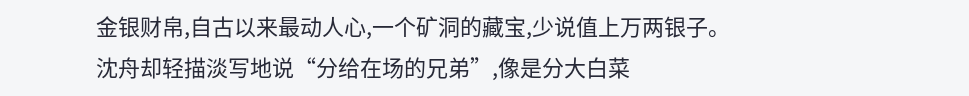金银财帛,自古以来最动人心,一个矿洞的藏宝,少说值上万两银子。
沈舟却轻描淡写地说“分给在场的兄弟”,像是分大白菜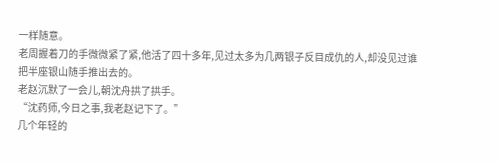一样随意。
老周握着刀的手微微紧了紧,他活了四十多年,见过太多为几两银子反目成仇的人,却没见过谁把半座银山随手推出去的。
老赵沉默了一会儿,朝沈舟拱了拱手。
“沈药师,今日之事,我老赵记下了。”
几个年轻的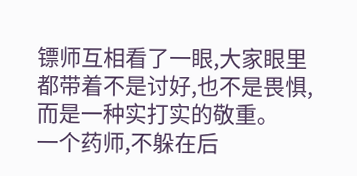镖师互相看了一眼,大家眼里都带着不是讨好,也不是畏惧,而是一种实打实的敬重。
一个药师,不躲在后